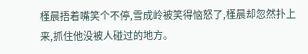槿晨捂着嘴笑个不停,雪成岭被笑得恼怒了,槿晨却忽然扑上来,抓住他没被人碰过的地方。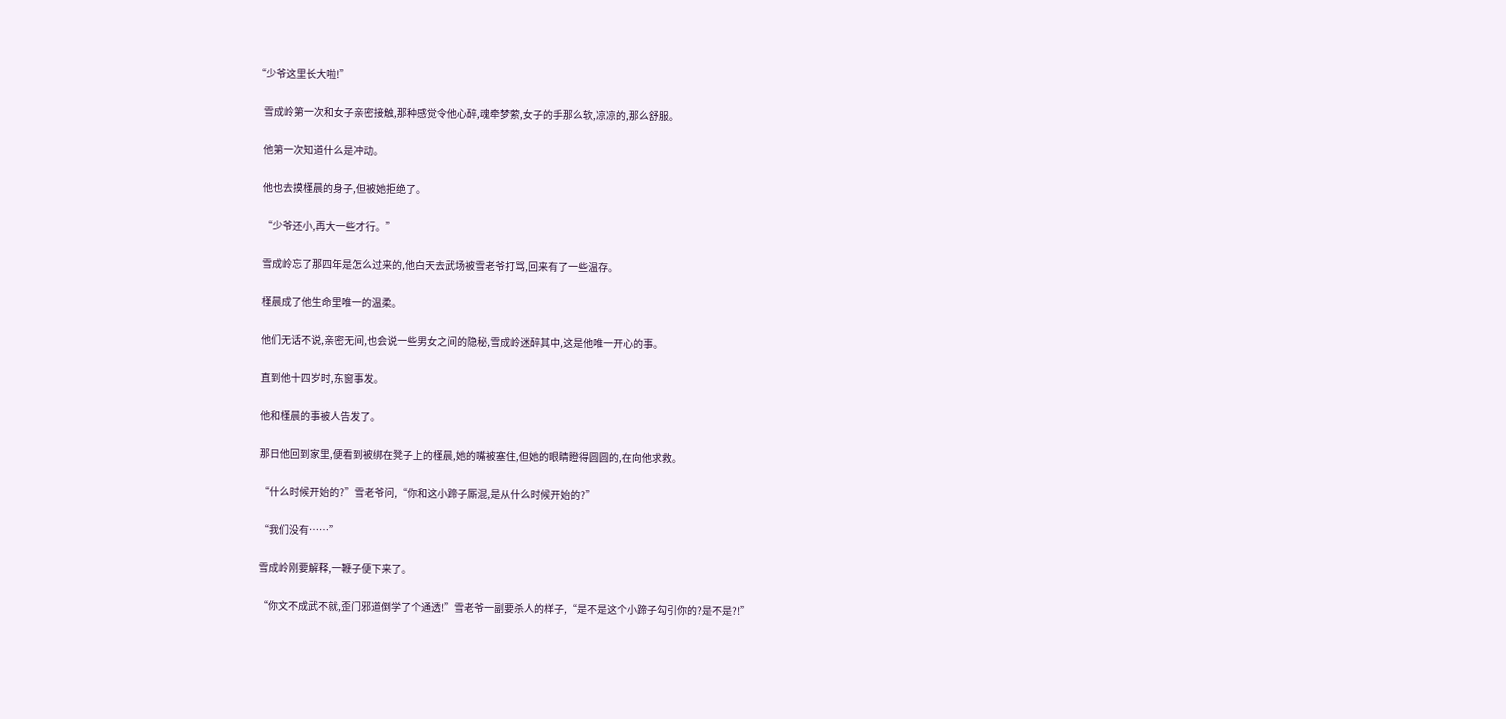“少爷这里长大啦!”

    雪成岭第一次和女子亲密接触,那种感觉令他心醉,魂牵梦萦,女子的手那么软,凉凉的,那么舒服。

    他第一次知道什么是冲动。

    他也去摸槿晨的身子,但被她拒绝了。

    “少爷还小,再大一些才行。”

    雪成岭忘了那四年是怎么过来的,他白天去武场被雪老爷打骂,回来有了一些温存。

    槿晨成了他生命里唯一的温柔。

    他们无话不说,亲密无间,也会说一些男女之间的隐秘,雪成岭迷醉其中,这是他唯一开心的事。

    直到他十四岁时,东窗事发。

    他和槿晨的事被人告发了。

    那日他回到家里,便看到被绑在凳子上的槿晨,她的嘴被塞住,但她的眼睛瞪得圆圆的,在向他求救。

    “什么时候开始的?”雪老爷问,“你和这小蹄子厮混,是从什么时候开始的?”

    “我们没有……”

    雪成岭刚要解释,一鞭子便下来了。

    “你文不成武不就,歪门邪道倒学了个通透!”雪老爷一副要杀人的样子,“是不是这个小蹄子勾引你的?是不是?!”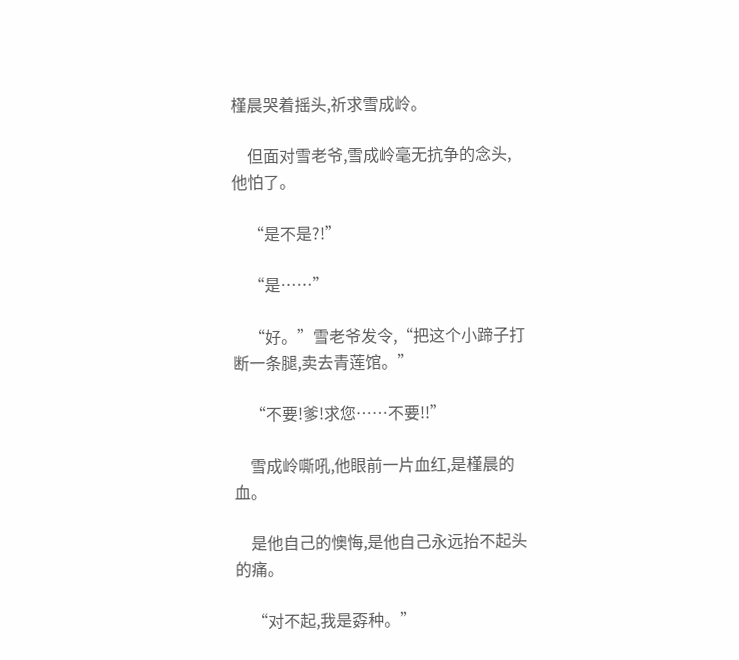槿晨哭着摇头,祈求雪成岭。

    但面对雪老爷,雪成岭毫无抗争的念头,他怕了。

    “是不是?!”

    “是……”

    “好。”雪老爷发令,“把这个小蹄子打断一条腿,卖去青莲馆。”

    “不要!爹!求您……不要!!”

    雪成岭嘶吼,他眼前一片血红,是槿晨的血。

    是他自己的懊悔,是他自己永远抬不起头的痛。

    “对不起,我是孬种。”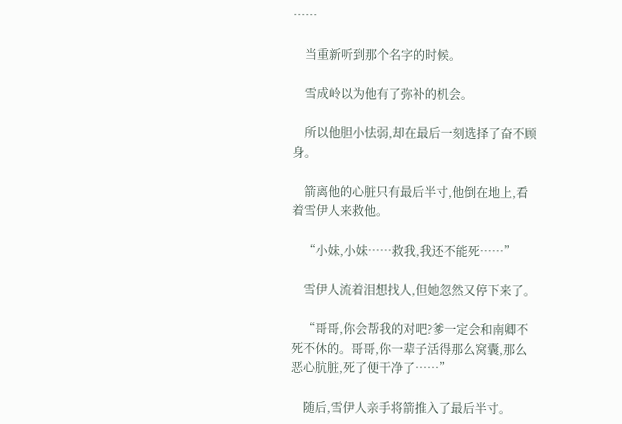……

    当重新听到那个名字的时候。

    雪成岭以为他有了弥补的机会。

    所以他胆小怯弱,却在最后一刻选择了奋不顾身。

    箭离他的心脏只有最后半寸,他倒在地上,看着雪伊人来救他。

    “小妹,小妹……救我,我还不能死……”

    雪伊人流着泪想找人,但她忽然又停下来了。

    “哥哥,你会帮我的对吧?爹一定会和南卿不死不休的。哥哥,你一辈子活得那么窝囊,那么恶心肮脏,死了便干净了……”

    随后,雪伊人亲手将箭推入了最后半寸。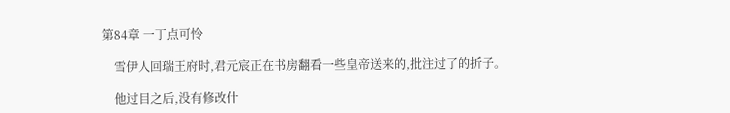第84章 一丁点可怜

    雪伊人回瑞王府时,君元宸正在书房翻看一些皇帝送来的,批注过了的折子。

    他过目之后,没有修改什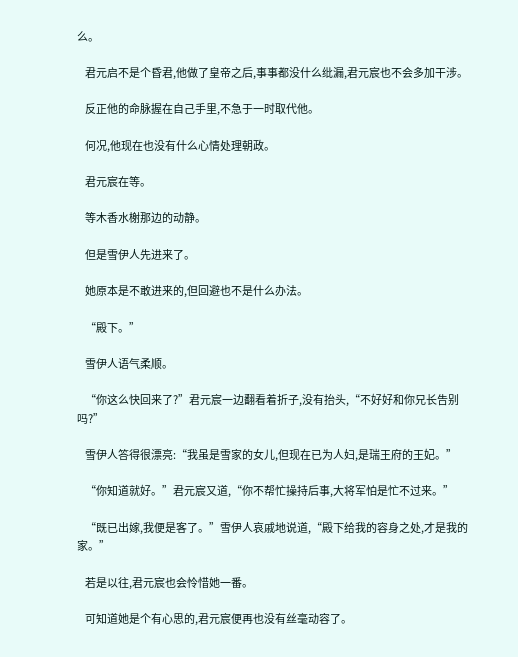么。

    君元启不是个昏君,他做了皇帝之后,事事都没什么纰漏,君元宸也不会多加干涉。

    反正他的命脉握在自己手里,不急于一时取代他。

    何况,他现在也没有什么心情处理朝政。

    君元宸在等。

    等木香水榭那边的动静。

    但是雪伊人先进来了。

    她原本是不敢进来的,但回避也不是什么办法。

    “殿下。”

    雪伊人语气柔顺。

    “你这么快回来了?”君元宸一边翻看着折子,没有抬头,“不好好和你兄长告别吗?”

    雪伊人答得很漂亮:“我虽是雪家的女儿,但现在已为人妇,是瑞王府的王妃。”

    “你知道就好。”君元宸又道,“你不帮忙操持后事,大将军怕是忙不过来。”

    “既已出嫁,我便是客了。”雪伊人哀戚地说道,“殿下给我的容身之处,才是我的家。”

    若是以往,君元宸也会怜惜她一番。

    可知道她是个有心思的,君元宸便再也没有丝毫动容了。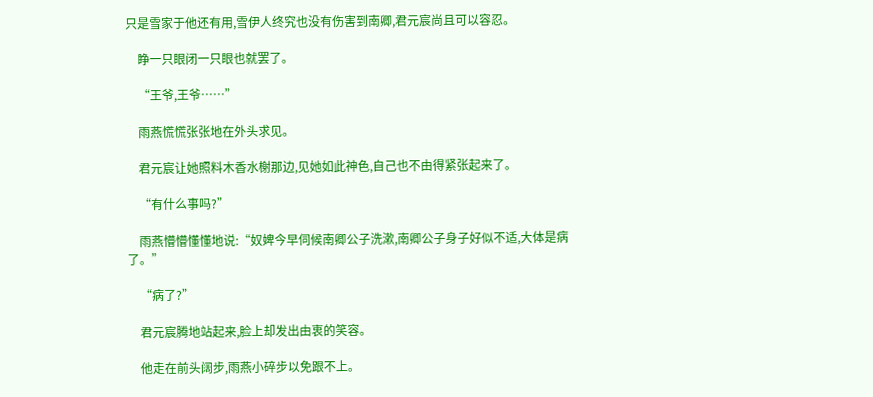只是雪家于他还有用,雪伊人终究也没有伤害到南卿,君元宸尚且可以容忍。

    睁一只眼闭一只眼也就罢了。

    “王爷,王爷……”

    雨燕慌慌张张地在外头求见。

    君元宸让她照料木香水榭那边,见她如此神色,自己也不由得紧张起来了。

    “有什么事吗?”

    雨燕懵懵懂懂地说:“奴婢今早伺候南卿公子洗漱,南卿公子身子好似不适,大体是病了。”

    “病了?”

    君元宸腾地站起来,脸上却发出由衷的笑容。

    他走在前头阔步,雨燕小碎步以免跟不上。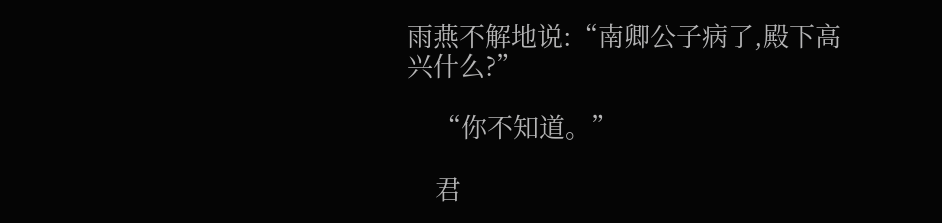雨燕不解地说:“南卿公子病了,殿下高兴什么?”

    “你不知道。”

    君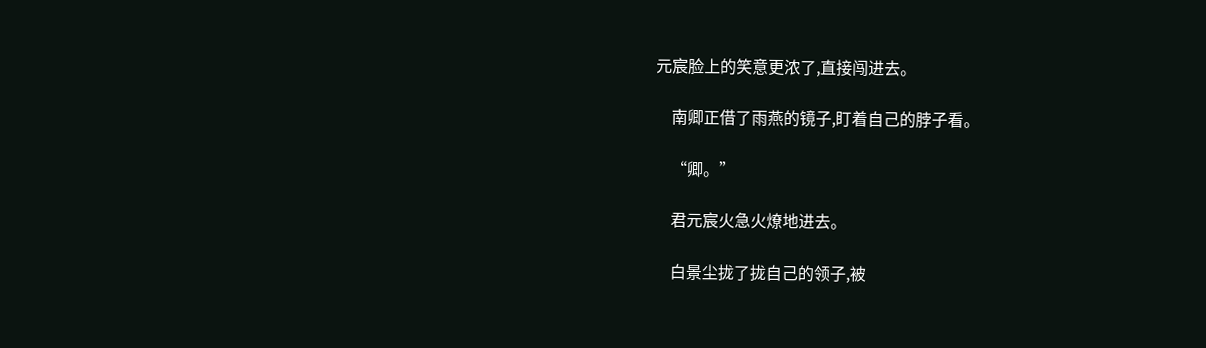元宸脸上的笑意更浓了,直接闯进去。

    南卿正借了雨燕的镜子,盯着自己的脖子看。

    “卿。”

    君元宸火急火燎地进去。

    白景尘拢了拢自己的领子,被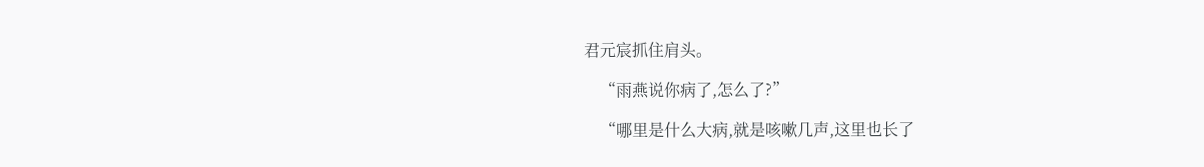君元宸抓住肩头。

    “雨燕说你病了,怎么了?”

    “哪里是什么大病,就是咳嗽几声,这里也长了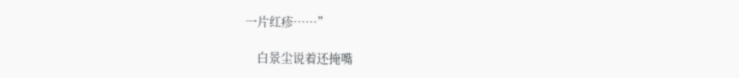一片红疹……”

    白景尘说着还掩嘴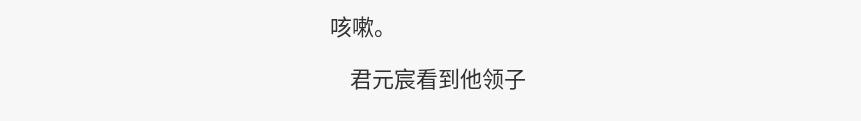咳嗽。

    君元宸看到他领子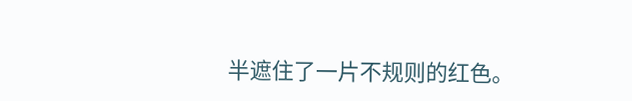半遮住了一片不规则的红色。